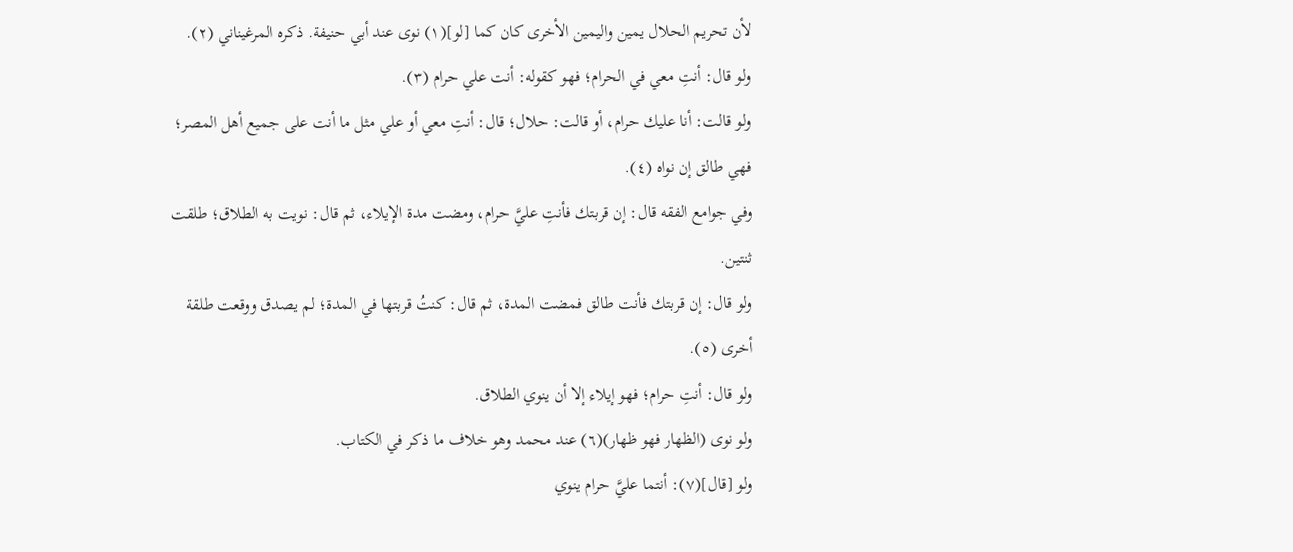لأن تحريم الحلال يمين واليمين الأخرى كان كما [لو](١) نوى عند أبي حنيفة. ذكره المرغيناني (٢).
ولو قال: أنتِ معي في الحرام؛ فهو كقوله: أنت علي حرام (٣).
ولو قالت: أنا عليك حرام، أو قالت: حلال؛ قال: أنتِ معي أو علي مثل ما أنت على جميع أهل المصر؛ فهي طالق إن نواه (٤).
وفي جوامع الفقه قال: إن قربتك فأنتِ عليَّ حرام، ومضت مدة الإيلاء، ثم قال: نويت به الطلاق؛ طلقت ثنتين.
ولو قال: إن قربتك فأنت طالق فمضت المدة، ثم قال: كنتُ قربتها في المدة؛ لم يصدق ووقعت طلقة أخرى (٥).
ولو قال: أنتِ حرام؛ فهو إيلاء إلا أن ينوي الطلاق.
ولو نوى (الظهار فهو ظهار)(٦) عند محمد وهو خلاف ما ذكر في الكتاب.
ولو [قال](٧): أنتما عليَّ حرام ينوي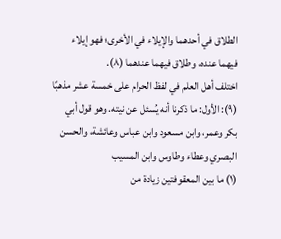الطلاق في أحدهما والإيلاء في الأخرى؛ فهو إيلاء فيهما عنده، وطلاق فيهما عندهما (٨).
اختلف أهل العلم في لفظ الحرام على خمسة عشر مذهبًا (٩): الأول: ما ذكرنا أنه يُسئل عن نيته. وهو قول أبي بكر وعمر، وابن مسعود وابن عباس وعائشة، والحسن البصري وعطاء وطاوس وابن المسيب
(١) ما بين المعقوفتين زيادة من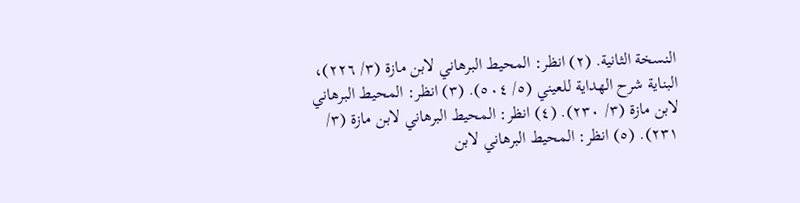النسخة الثانية. (٢) انظر: المحيط البرهاني لابن مازة (٣/ ٢٢٦)، البناية شرح الهداية للعيني (٥/ ٥٠٤). (٣) انظر: المحيط البرهاني لابن مازة (٣/ ٢٣٠). (٤) انظر: المحيط البرهاني لابن مازة (٣/ ٢٣١). (٥) انظر: المحيط البرهاني لابن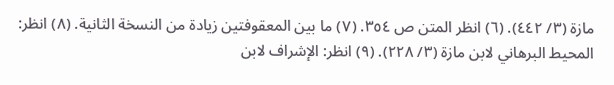مازة (٣/ ٤٤٢). (٦) انظر المتن ص ٣٥٤. (٧) ما بين المعقوفتين زيادة من النسخة الثانية. (٨) انظر: المحيط البرهاني لابن مازة (٣/ ٢٢٨). (٩) انظر: الإشراف لابن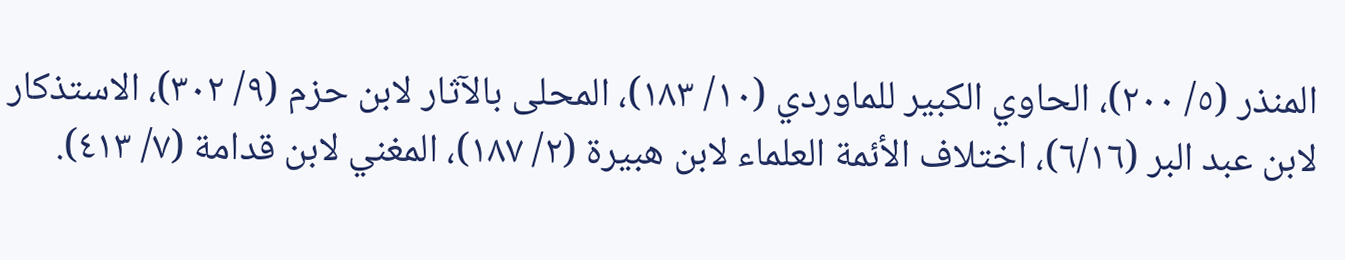المنذر (٥/ ٢٠٠)، الحاوي الكبير للماوردي (١٠/ ١٨٣)، المحلى بالآثار لابن حزم (٩/ ٣٠٢)، الاستذكار لابن عبد البر (٦/١٦)، اختلاف الأئمة العلماء لابن هبيرة (٢/ ١٨٧)، المغني لابن قدامة (٧/ ٤١٣).